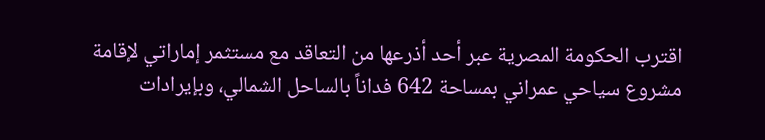اقترب الحكومة المصرية عبر أحد أذرعها من التعاقد مع مستثمر إماراتي لإقامة مشروع سياحي عمراني بمساحة 642 فداناً بالساحل الشمالي، وبإيرادات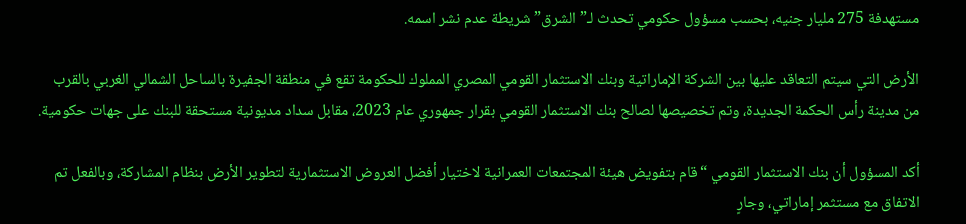مستهدفة 275 مليار جنيه، بحسب مسؤول حكومي تحدث لـ”الشرق” شريطة عدم نشر اسمه.

الأرض التي سيتم التعاقد عليها بين الشركة الإماراتية وبنك الاستثمار القومي المصري المملوك للحكومة تقع في منطقة الجفيرة بالساحل الشمالي الغربي بالقرب من مدينة رأس الحكمة الجديدة، وتم تخصيصها لصالح بنك الاستثمار القومي بقرار جمهوري عام 2023، مقابل سداد مديونية مستحقة للبنك على جهات حكومية.

أكد المسؤول أن بنك الاستثمار القومي “قام بتفويض هيئة المجتمعات العمرانية لاختيار أفضل العروض الاستثمارية لتطوير الأرض بنظام المشاركة، وبالفعل تم الاتفاق مع مستثمر إماراتي، وجارٍ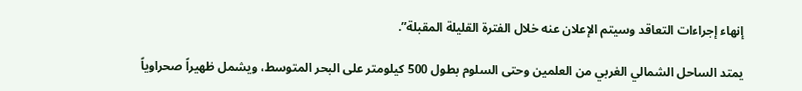إنهاء إجراءات التعاقد وسيتم الإعلان عنه خلال الفترة القليلة المقبلة”.

يمتد الساحل الشمالي الغربي من العلمين وحتى السلوم بطول 500 كيلومتر على البحر المتوسط، ويشمل ظهيراً صحراوياً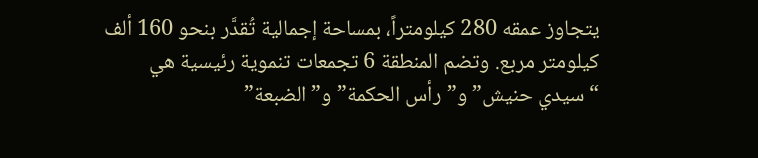يتجاوز عمقه 280 كيلومتراً، بمساحة إجمالية تُقدَّر بنحو 160 ألف كيلومتر مربع. وتضم المنطقة 6 تجمعات تنموية رئيسية هي “سيدي حنيش” و”رأس الحكمة” و”الضبعة”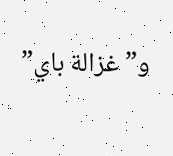و”غزالة باي”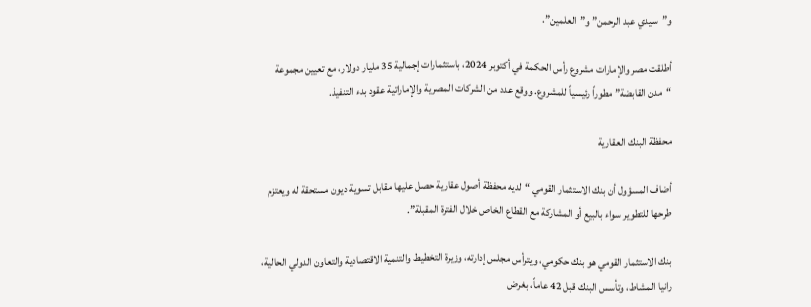و”سيدي عبد الرحمن” و”العلمين”.

أطلقت مصر والإمارات مشروع رأس الحكمة في أكتوبر 2024، باستثمارات إجمالية 35 مليار دولار، مع تعيين مجموعة “مدن القابضة” مطوراً رئيسياً للمشروع. ووقع عدد من الشركات المصرية والإماراتية عقود بدء التنفيذ.

محفظة البنك العقارية

أضاف المسؤول أن بنك الاستثمار القومي “لديه محفظة أصول عقارية حصل عليها مقابل تسوية ديون مستحقة له ويعتزم طرحها للتطوير سواء بالبيع أو المشاركة مع القطاع الخاص خلال الفترة المقبلة”.

بنك الاستثمار القومي هو بنك حكومي، ويترأس مجلس إدارته، وزيرة التخطيط والتنمية الاقتصادية والتعاون الدولي الحالية، رانيا المشاط، وتأسس البنك قبل 42 عاماً، بغرض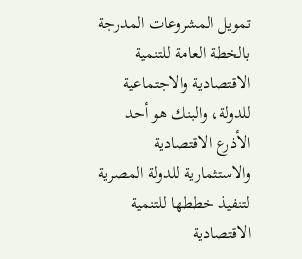تمويل المشروعات المدرجة بالخطة العامة للتنمية الاقتصادية والاجتماعية للدولة، والبنك هو أحد الأذرع الاقتصادية والاستثمارية للدولة المصرية لتنفيذ خططها للتنمية الاقتصادية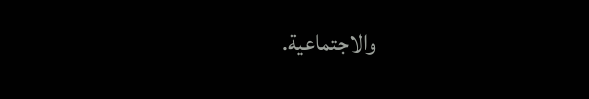والاجتماعية.